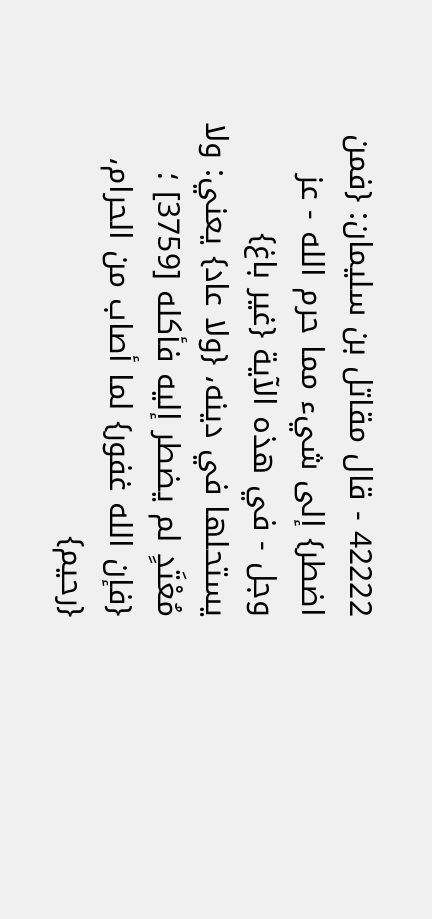42222 - قال مقاتل بن سليمان: {فمن اضطر} إلى شيء مما حرم الله - عز وجل - في هذه الآية {غير باغ} يستحلها في دينه، {ولا عاد} يعني: ولا مُعْتَدٍ لم يضطر إليه فأكله [3759] ؛ {فإن الله غفور} لما أصاب من الحرام، {رحيم}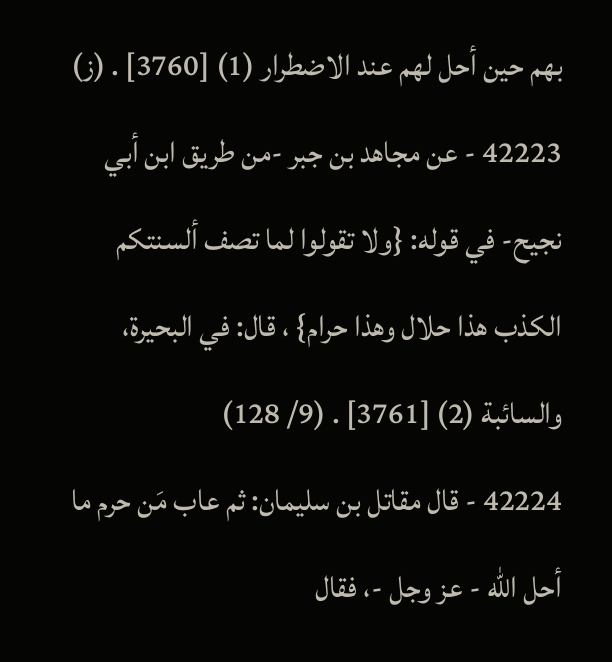بهم حين أحل لهم عند الاضطرار (1) [3760] . (ز)
42223 - عن مجاهد بن جبر -من طريق ابن أبي نجيح- في قوله: {ولا تقولوا لما تصف ألسنتكم الكذب هذا حلال وهذا حرام} ، قال: في البحيرة، والسائبة (2) [3761] . (9/ 128)
42224 - قال مقاتل بن سليمان: ثم عاب مَن حرم ما أحل الله - عز وجل -، فقال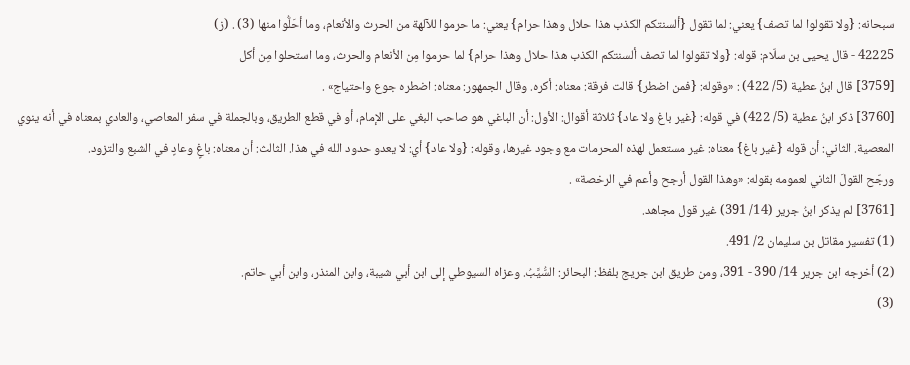سبحانه: {ولا تقولوا لما تصف} يعني: لما تقول {ألسنتكم الكذب هذا حلال وهذا حرام} يعني: ما حرموا للآلهة من الحرث والأنعام، وما أحَلُّوا منها (3) . (ز)
42225 - قال يحيى بن سلّام: قوله: {ولا تقولوا لما تصف ألسنتكم الكذب هذا حلال وهذا حرام} لما حرموا مِن الأنعام والحرث، وما استحلوا مِن أكل
[3759] قال ابنُ عطية (5/ 422) : «وقوله: {فمن اضطر} قالت فرقة: معناه: أكره. وقال الجمهور: معناه: اضطره جوع واحتياج» .
[3760] ذكر ابنُ عطية (5/ 422) في قوله: {غير باغ ولا عاد} ثلاثة أقوال: الأول: أن الباغي هو صاحب البغي على الإمام، أو في قطع الطريق، وبالجملة في سفر المعاصي، والعادي بمعناه في أنه ينوي المعصية. الثاني: أن قوله {غير باغ} معناه: غير مستعمل لهذه المحرمات مع وجود غيرها، وقوله: {ولا عاد} أي: لا يعدو حدود الله في هذا. الثالث: أن معناه: باغٍ وعادٍ في الشبع والتزود.
ورجّح القولَ الثاني لعمومه بقوله: «وهذا القول أرجح وأعم في الرخصة» .
[3761] لم يذكر ابنُ جرير (14/ 391) غير قول مجاهد.
(1) تفسير مقاتل بن سليمان 2/ 491.
(2) أخرجه ابن جرير 14/ 390 - 391، ومن طريق ابن جريج بلفظ: البحائر: السُّيَّبُ. وعزاه السيوطي إلى ابن أبي شيبة، وابن المنذر، وابن أبي حاتم.
(3)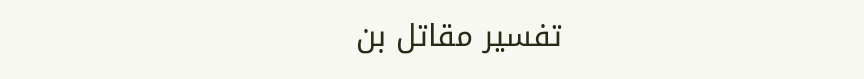تفسير مقاتل بن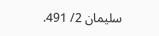سليمان 2/ 491.